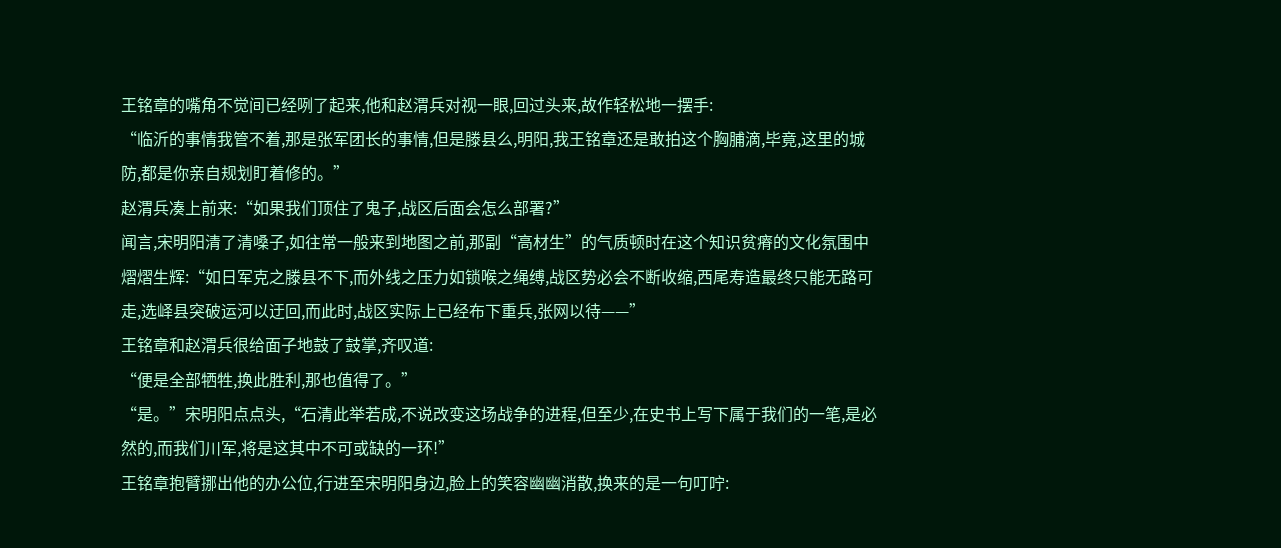王铭章的嘴角不觉间已经咧了起来,他和赵渭兵对视一眼,回过头来,故作轻松地一摆手:
“临沂的事情我管不着,那是张军团长的事情,但是滕县么,明阳,我王铭章还是敢拍这个胸脯滴,毕竟,这里的城防,都是你亲自规划盯着修的。”
赵渭兵凑上前来:“如果我们顶住了鬼子,战区后面会怎么部署?”
闻言,宋明阳清了清嗓子,如往常一般来到地图之前,那副“高材生”的气质顿时在这个知识贫瘠的文化氛围中熠熠生辉:“如日军克之滕县不下,而外线之压力如锁喉之绳缚,战区势必会不断收缩,西尾寿造最终只能无路可走,选峄县突破运河以迂回,而此时,战区实际上已经布下重兵,张网以待——”
王铭章和赵渭兵很给面子地鼓了鼓掌,齐叹道:
“便是全部牺牲,换此胜利,那也值得了。”
“是。”宋明阳点点头,“石清此举若成,不说改变这场战争的进程,但至少,在史书上写下属于我们的一笔,是必然的,而我们川军,将是这其中不可或缺的一环!”
王铭章抱臂挪出他的办公位,行进至宋明阳身边,脸上的笑容幽幽消散,换来的是一句叮咛: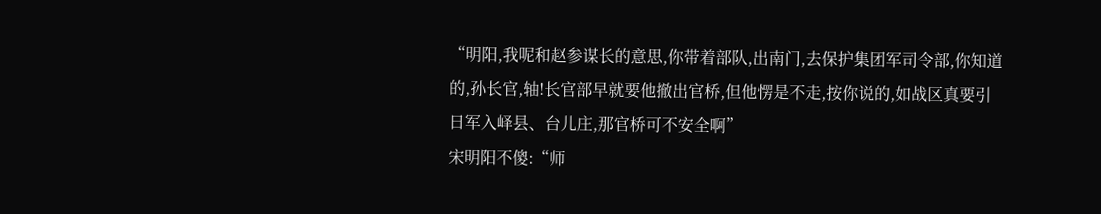“明阳,我呢和赵参谋长的意思,你带着部队,出南门,去保护集团军司令部,你知道的,孙长官,轴!长官部早就要他撤出官桥,但他愣是不走,按你说的,如战区真要引日军入峄县、台儿庄,那官桥可不安全啊”
宋明阳不傻:“师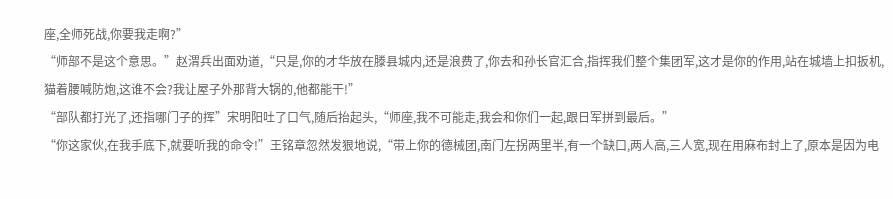座,全师死战,你要我走啊?”
“师部不是这个意思。”赵渭兵出面劝道,“只是,你的才华放在滕县城内,还是浪费了,你去和孙长官汇合,指挥我们整个集团军,这才是你的作用,站在城墙上扣扳机,猫着腰喊防炮,这谁不会?我让屋子外那背大锅的,他都能干!”
“部队都打光了,还指哪门子的挥”宋明阳吐了口气,随后抬起头,“师座,我不可能走,我会和你们一起,跟日军拼到最后。”
“你这家伙,在我手底下,就要听我的命令!”王铭章忽然发狠地说,“带上你的德械团,南门左拐两里半,有一个缺口,两人高,三人宽,现在用麻布封上了,原本是因为电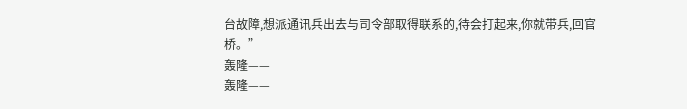台故障,想派通讯兵出去与司令部取得联系的,待会打起来,你就带兵,回官桥。”
轰隆——
轰隆——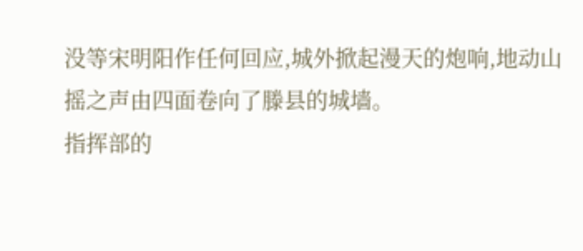没等宋明阳作任何回应,城外掀起漫天的炮响,地动山摇之声由四面卷向了滕县的城墙。
指挥部的